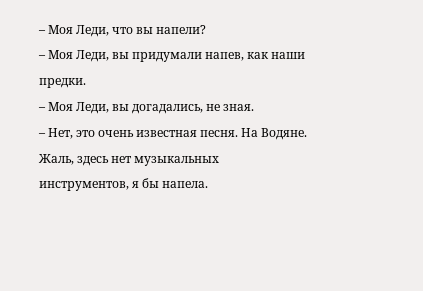– Моя Леди, что вы напели?
– Моя Леди, вы придумали напев, как наши предки.
– Моя Леди, вы догадались, не зная.
– Нет, это очень известная песня. На Водяне. Жаль, здесь нет музыкальных инструментов, я бы напела.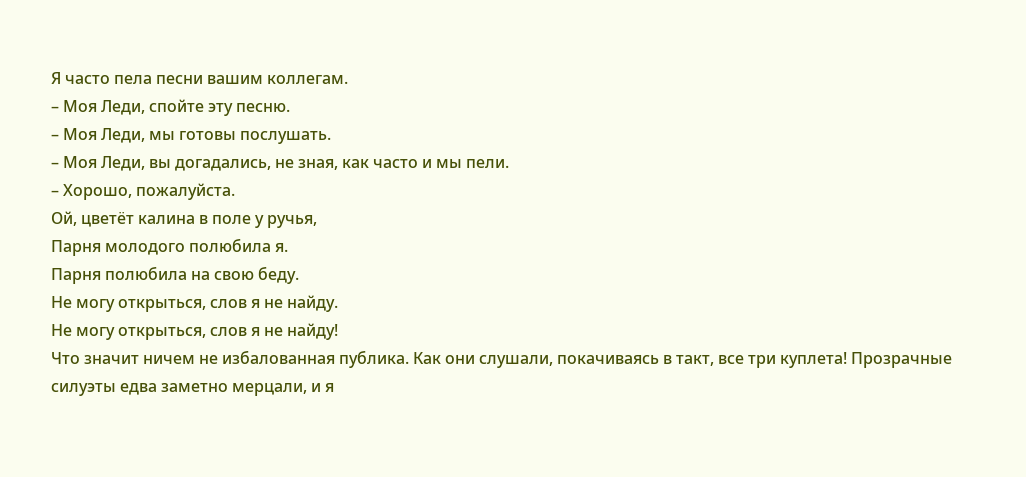Я часто пела песни вашим коллегам.
– Моя Леди, спойте эту песню.
– Моя Леди, мы готовы послушать.
– Моя Леди, вы догадались, не зная, как часто и мы пели.
– Хорошо, пожалуйста.
Ой, цветёт калина в поле у ручья,
Парня молодого полюбила я.
Парня полюбила на свою беду.
Не могу открыться, слов я не найду.
Не могу открыться, слов я не найду!
Что значит ничем не избалованная публика. Как они слушали, покачиваясь в такт, все три куплета! Прозрачные силуэты едва заметно мерцали, и я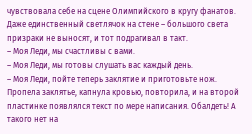чувствовала себе на сцене Олимпийского в кругу фанатов. Даже единственный светлячок на стене – большого света призраки не выносят, и тот подрагивал в такт.
– Моя Леди, мы счастливы с вами.
– Моя Леди, мы готовы слушать вас каждый день.
– Моя Леди, пойте теперь заклятие и приготовьте нож.
Пропела заклятье, капнула кровью, повторила, и на второй пластинке появлялся текст по мере написания. Обалдеть! А такого нет на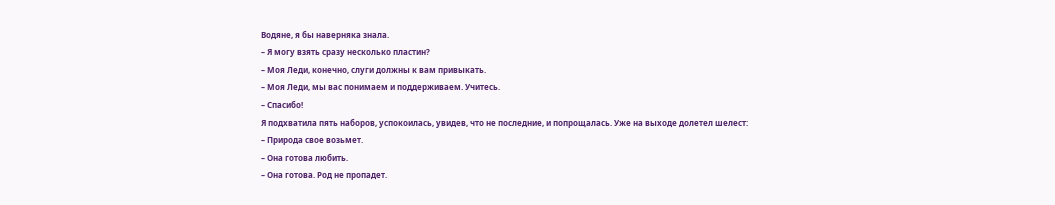Водяне, я бы наверняка знала.
– Я могу взять сразу несколько пластин?
– Моя Леди, конечно, слуги должны к вам привыкать.
– Моя Леди, мы вас понимаем и поддерживаем. Учитесь.
– Спасибо!
Я подхватила пять наборов, успокоилась, увидев, что не последние, и попрощалась. Уже на выходе долетел шелест:
– Природа свое возьмет.
– Она готова любить.
– Она готова. Род не пропадет.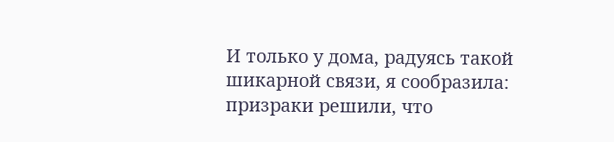И только у дома, радуясь такой шикарной связи, я сообразила: призраки решили, что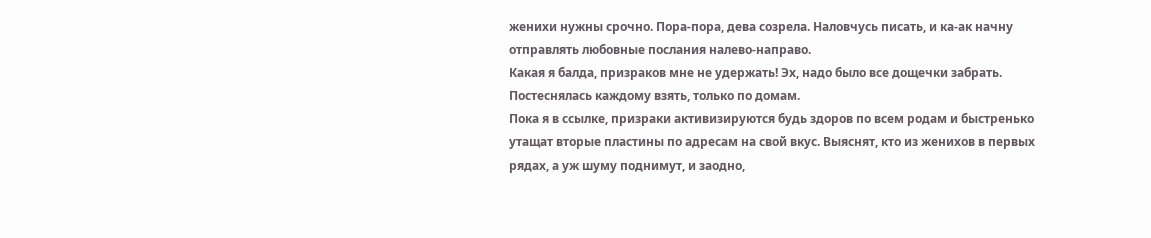женихи нужны срочно. Пора-пора, дева созрела. Наловчусь писать, и ка-ак начну отправлять любовные послания налево-направо.
Какая я балда, призраков мне не удержать! Эх, надо было все дощечки забрать. Постеснялась каждому взять, только по домам.
Пока я в ссылке, призраки активизируются будь здоров по всем родам и быстренько утащат вторые пластины по адресам на свой вкус. Выяснят, кто из женихов в первых рядах, а уж шуму поднимут, и заодно,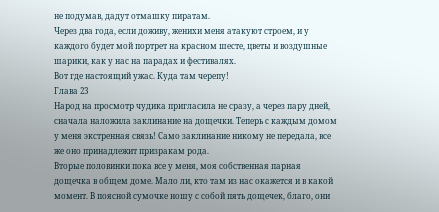не подумав, дадут отмашку пиратам.
Через два года, если доживу, женихи меня атакуют строем, и у каждого будет мой портрет на красном шесте, цветы и воздушные шарики, как у нас на парадах и фестивалях.
Вот где настоящий ужас. Куда там черепу!
Глава 23
Народ на просмотр чудика пригласила не сразу, а через пару дней, сначала наложила заклинание на дощечки. Теперь с каждым домом у меня экстренная связь! Само заклинание никому не передала, все же оно принадлежит призракам рода.
Вторые половинки пока все у меня, моя собственная парная дощечка в общем доме. Мало ли, кто там из нас окажется и в какой момент. В поясной сумочке ношу с собой пять дощечек, благо, они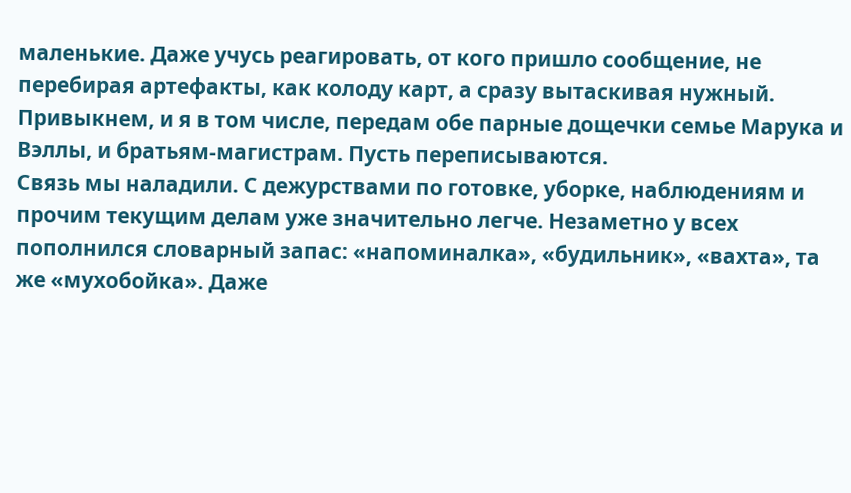маленькие. Даже учусь реагировать, от кого пришло сообщение, не перебирая артефакты, как колоду карт, а сразу вытаскивая нужный. Привыкнем, и я в том числе, передам обе парные дощечки семье Марука и Вэллы, и братьям-магистрам. Пусть переписываются.
Связь мы наладили. С дежурствами по готовке, уборке, наблюдениям и прочим текущим делам уже значительно легче. Незаметно у всех пополнился словарный запас: «напоминалка», «будильник», «вахта», та же «мухобойка». Даже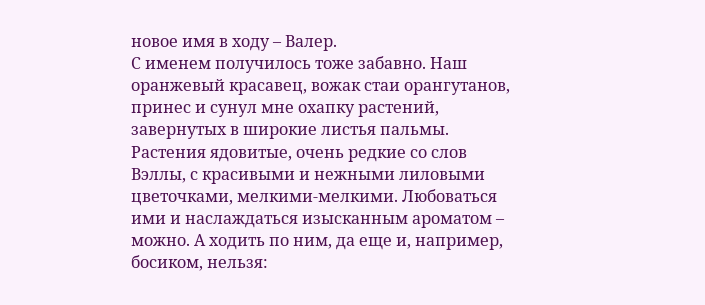новое имя в ходу – Валер.
С именем получилось тоже забавно. Наш оранжевый красавец, вожак стаи орангутанов, принес и сунул мне охапку растений, завернутых в широкие листья пальмы. Растения ядовитые, очень редкие со слов Вэллы, с красивыми и нежными лиловыми цветочками, мелкими-мелкими. Любоваться ими и наслаждаться изысканным ароматом – можно. А ходить по ним, да еще и, например, босиком, нельзя: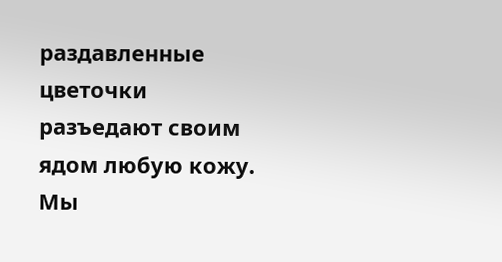раздавленные цветочки разъедают своим ядом любую кожу. Мы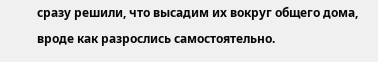сразу решили, что высадим их вокруг общего дома, вроде как разрослись самостоятельно.